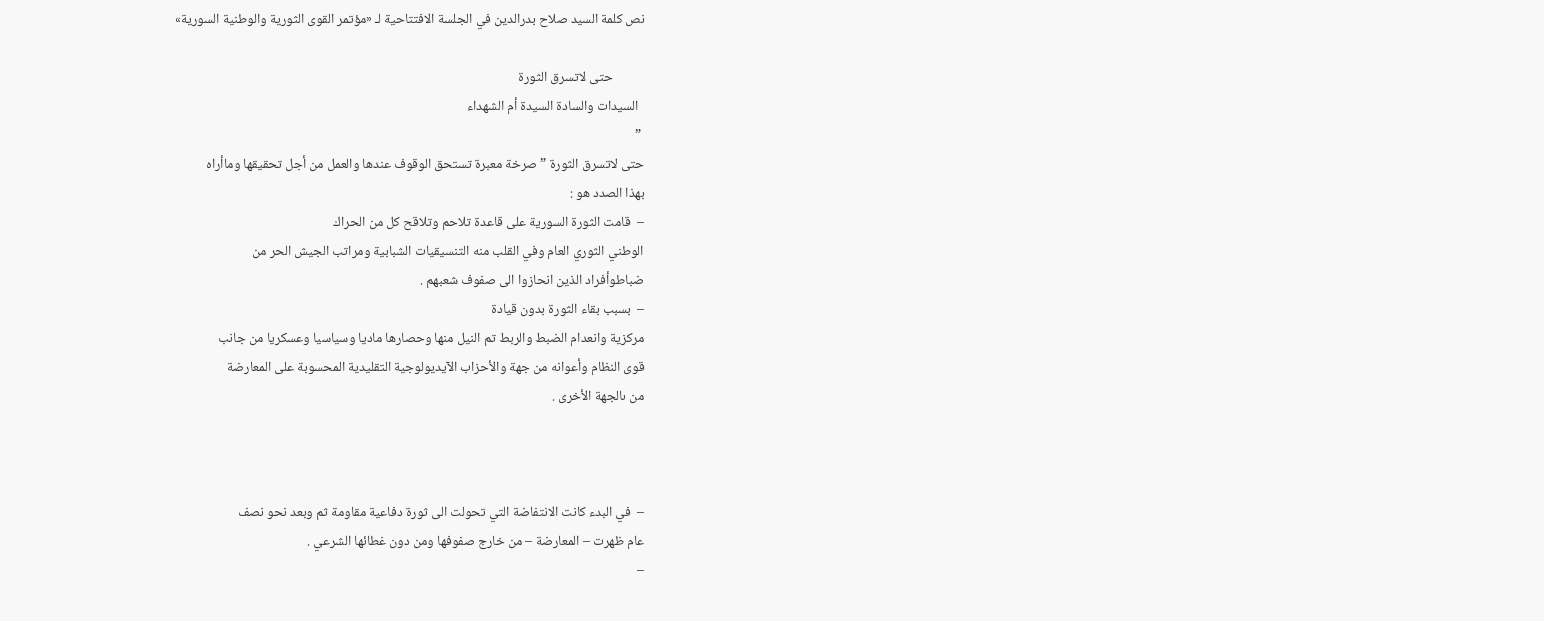نص كلمة السيد صلاح بدرالدين في الجلسة الافتتاحية لـ «مؤتمر القوى الثورية والوطنية السورية»

          حتى لاتسرق الثورة
  السيدات والسادة السيدة أم الشهداء
 ”
حتى لاتسرق الثورة ” صرخة معبرة تستحق الوقوف عندها والعمل من أجل تحقيقها وماأراه
بهذا الصدد هو :
–  قامت الثورة السورية على قاعدة تلاحم وتلاقح كل من الحراك
الوطني الثوري العام وفي القلب منه التنسيقيات الشبابية ومراتب الجيش الحر من
ضباطوأفراد الذين انحازوا الى صفوف شعبهم .
–  بسبب بقاء الثورة بدون قيادة
مركزية وانعدام الضبط والربط تم النيل منها وحصارها ماديا وسياسيا وعسكريا من جانب
قوى النظام وأعوانه من جهة والأحزاب الآيديولوجية التقليدية المحسوبة على المعارضة
من ىالجهة الأخرى .



–  في البدء كانت الانتفاضة التي تحولت الى ثورة دفاعية مقاومة ثم وبعد نحو نصف
عام ظهرت – المعارضة – من خارج صفوفها ومن دون غطائها الشرعي .
–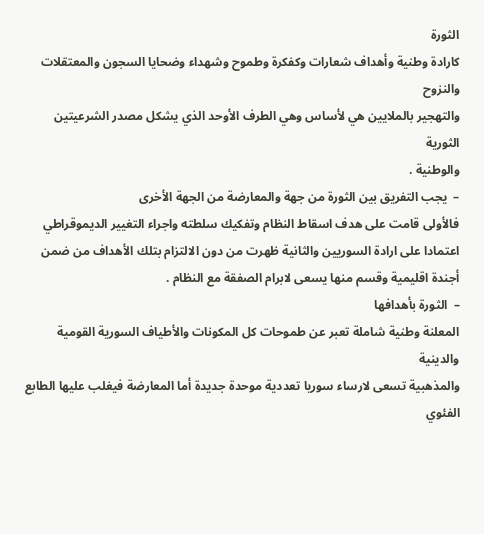الثورة
كارادة وطنية وأهداف شعارات وكفكرة وطموح وشهداء وضحايا السجون والمعتقلات والنزوح
والتهجير بالملايين هي لأساس وهي الطرف الأوحد الذي يشكل مصدر الشرعيتين الثورية
والوطنية .
–  يجب التفريق بين الثورة من جهة والمعارضة من الجهة الأخرى
فالأولى قامت على هدف اسقاط النظام وتفكيك سلطته واجراء التغيير الديموقراطي
اعتمادا على ارادة السوريين والثانية ظهرت من دون الالتزام بتلك الأهداف من ضمن
أجندة اقليمية وقسم منها يسعى لابرام الصفقة مع النظام .
–  الثورة بأهدافها
المعلنة وطنية شاملة تعبر عن طموحات كل المكونات والأطياف السورية القومية والدينية
والمذهبية تسعى لارساء سوريا تعددية موحدة جديدة أما المعارضة فيغلب عليها الطابع
الفئوي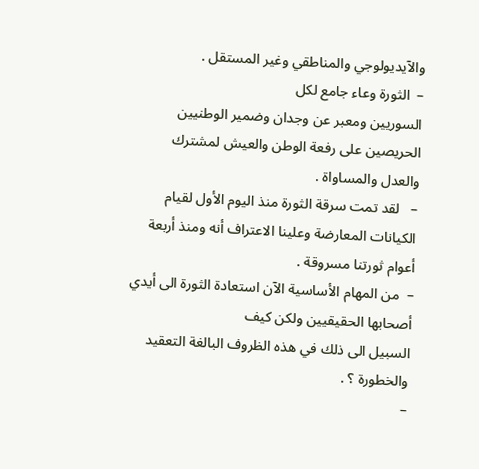والآيديولوجي والمناطقي وغير المستقل .
–  الثورة وعاء جامع لكل
السوريين ومعبر عن وجدان وضمير الوطنيين الحريصين على رفعة الوطن والعيش لمشترك
والعدل والمساواة .
–   لقد تمت سرقة الثورة منذ اليوم الأول لقيام
الكيانات المعارضة وعلينا الاعتراف أنه ومنذ أربعة أعوام ثورتنا مسروقة .
–  من المهام الأساسية الآن استعادة الثورة الى أيدي أصحابها الحقيقيين ولكن كيف
السبيل الى ذلك في هذه الظروف البالغة التعقيد والخطورة ؟ .
–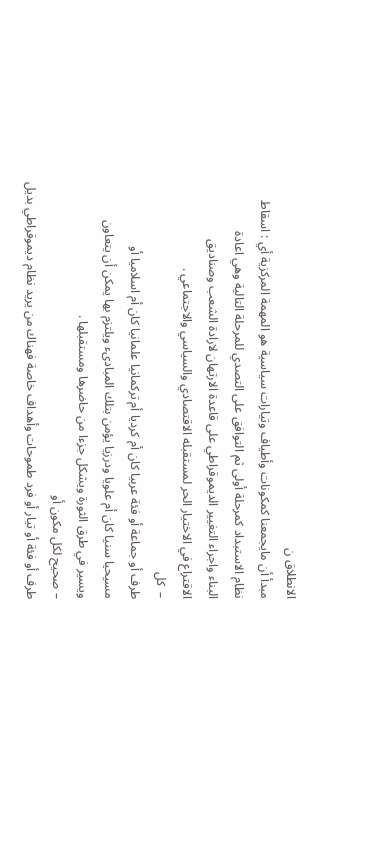الانطلاق ن
مبدأ أن مايجمعنا كمكونات وأطياف وتيارات سياسية هو المهمة المركزية أي : اسقاط
نظام الاستبداد كمرحلة أولى ثم التوافق على التصدي للمرحلة التالية وهي اعادة
البناء واجراء التغيير الديموقراطي على قاعدة الارتهان لارادة الشعب وصناديق
الاقتراع في الاختيار الحر لمستقبله الاقتصادي والسياسي والاجتماعي .
–  كل
طرف أو جماعة أو فئة عربيا كان أم كرديا أم تركمانيا علمانيا كان أم اسلاميا أو
مسيحيا سنيا كان أم علويا ودرزيا يؤمن بتلك المبادىء ويلتزم بها يمكن أن يتعاون
ويسير في طرق الثورة ويشكل جزءا من حاضرها ومستقبلها .
– صحيح لكل مكون أو
طرف أو فئة أو تيار أو فرد طموحات وأهداف خاصة فهناك من يريد نظام ديموقراطي بديل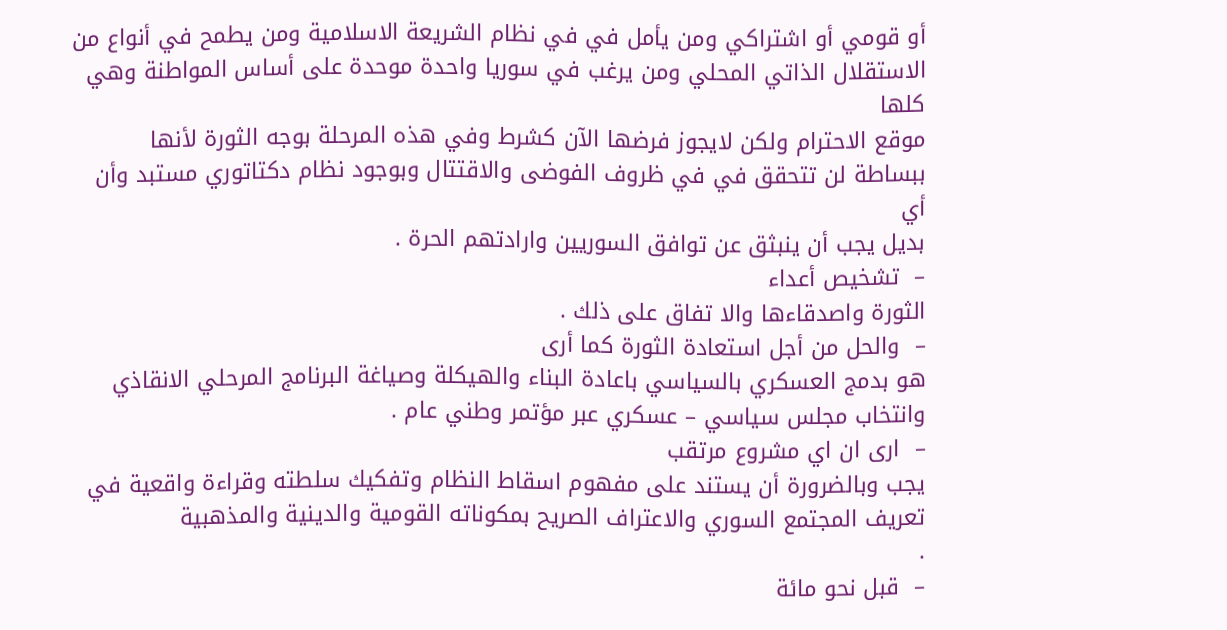أو قومي أو اشتراكي ومن يأمل في في نظام الشريعة الاسلامية ومن يطمح في أنواع من
الاستقلال الذاتي المحلي ومن يرغب في سوريا واحدة موحدة على أساس المواطنة وهي كلها
موقع الاحترام ولكن لايجوز فرضها الآن كشرط وفي هذه المرحلة بوجه الثورة لأنها
ببساطة لن تتحقق في في ظروف الفوضى والاقتتال وبوجود نظام دكتاتوري مستبد وأن أي
بديل يجب أن ينبثق عن توافق السوريين وارادتهم الحرة .
–  تشخيص أعداء
الثورة واصدقاءها والا تفاق على ذلك .
–  والحل من أجل استعادة الثورة كما أرى
هو بدمج العسكري بالسياسي باعادة البناء والهيكلة وصياغة البرنامج المرحلي الانقاذي
وانتخاب مجلس سياسي – عسكري عبر مؤتمر وطني عام .
–  ارى ان اي مشروع مرتقب
يجب وبالضرورة أن يستند على مفهوم اسقاط النظام وتفكيك سلطته وقراءة واقعية في
تعريف المجتمع السوري والاعتراف الصريح بمكوناته القومية والدينية والمذهبية
.
–  قبل نحو مائة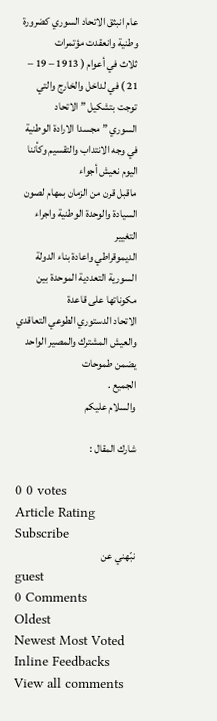عام انبثق الاتحاد السوري كضرورة وطنية وانعقدت مؤتمرات
ثلاث في أعوام ( 1913 – 19 – 21 ) في لداخل والخارج والتي توجت بتشكيل ” الاتحاد
السوري ” مجسدا الارادة الوطنية في وجه الانتداب والتقسيم وكأننا اليوم نعيش أجواء
ماقبل قرن من الزمان بمهام لصون السيادة والوحدة الوطنية واجراء التغيير
الديموقراطي واعادة بناء الدولة السورية التعددية الموحدة بين مكوناتها على قاعدة
الاتحاد الدستوري الطوعي التعاقدي والعيش المشترك والمصير الواحد يضمن طموحات
الجميع .
والسلام عليكم

شارك المقال :

0 0 votes
Article Rating
Subscribe
نبّهني عن
guest
0 Comments
Oldest
Newest Most Voted
Inline Feedbacks
View all comments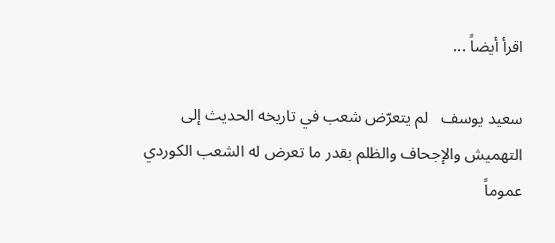اقرأ أيضاً ...

سعيد يوسف   لم يتعرّض شعب في تاريخه الحديث إلى التهميش والإجحاف والظلم بقدر ما تعرض له الشعب الكوردي عموماً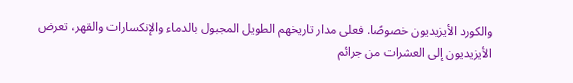والكورد الأيزيديون خصوصًا. فعلى مدار تاريخهم الطويل المجبول بالدماء والإنكسارات والقهر، تعرض الأيزيديون إلى العشرات من جرائم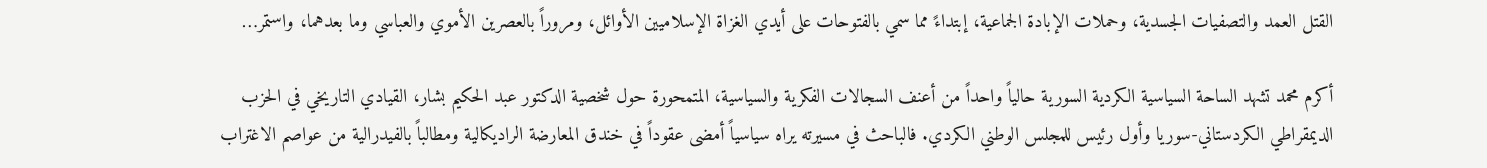القتل العمد والتصفيات الجسدية، وحملات الإبادة الجماعية، إبتداءً مما سمي بالفتوحات على أيدي الغزاة الإسلاميين الأوائل، ومروراً بالعصرين الأموي والعباسي وما بعدهما، واستمر…

أكرم محمد تشهد الساحة السياسية الكردية السورية حالياً واحداً من أعنف السجالات الفكرية والسياسية، المتمحورة حول شخصية الدكتور عبد الحكيم بشار، القيادي التاريخي في الحزب الديمقراطي الكردستاني-سوريا وأول رئيس للمجلس الوطني الكردي. فالباحث في مسيرته يراه سياسياً أمضى عقوداً في خندق المعارضة الراديكالية ومطالباً بالفيدرالية من عواصم الاغتراب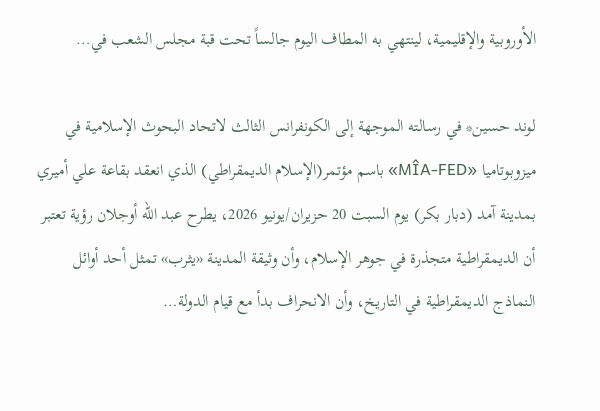الأوروبية والإقليمية، لينتهي به المطاف اليوم جالساً تحت قبة مجلس الشعب في…

لوند حسين* في رسالته الموجهة إلى الكونفرانس الثالث لاتحاد البحوث الإسلامية في ميزوبوتاميا «MÎA-FED» باسم مؤتمر(الإسلام الديمقراطي) الذي انعقد بقاعة علي أميري بمدينة آمد (دبار بكر) يوم السبت 20 حزيران/يونيو 2026، يطرح عبد الله أوجلان رؤية تعتبر أن الديمقراطية متجذرة في جوهر الإسلام، وأن وثيقة المدينة «يثرب» تمثل أحد أوائل النماذج الديمقراطية في التاريخ، وأن الانحراف بدأ مع قيام الدولة…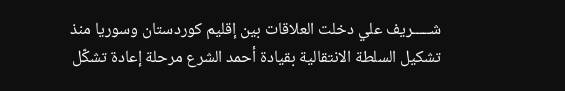شـــــريف علي دخلت العلاقات بين إقليم كوردستان وسوريا منذ تشكيل السلطة الانتقالية بقيادة أحمد الشرع مرحلة إعادة تشكّل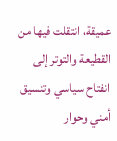عميقة، انتقلت فيها من القطيعة والتوتر إلى انفتاح سياسي وتنسيق أمني وحوار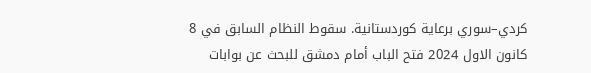كردي–سوري برعاية كوردستانية. سقوط النظام السابق في 8 كانون الاول 2024 فتح الباب أمام دمشق للبحث عن بوابات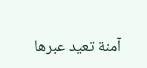آمنة تعيد عبرها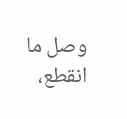وصل ما انقطع،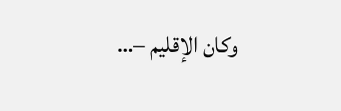وكان الإقليم –…